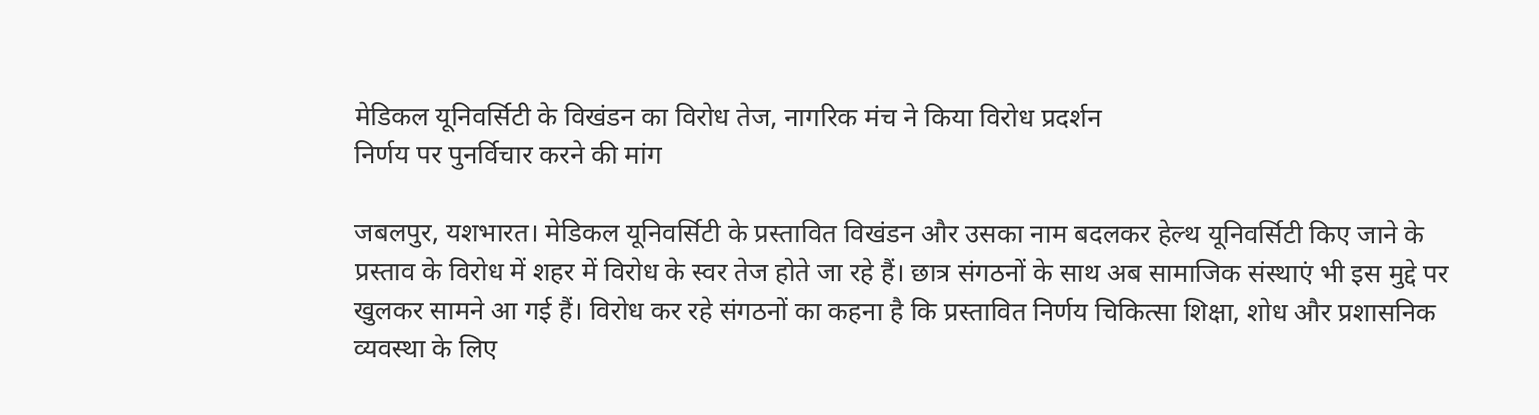मेडिकल यूनिवर्सिटी के विखंडन का विरोध तेज, नागरिक मंच ने किया विरोध प्रदर्शन
निर्णय पर पुनर्विचार करने की मांग

जबलपुर, यशभारत। मेडिकल यूनिवर्सिटी के प्रस्तावित विखंडन और उसका नाम बदलकर हेल्थ यूनिवर्सिटी किए जाने के प्रस्ताव के विरोध में शहर में विरोध के स्वर तेज होते जा रहे हैं। छात्र संगठनों के साथ अब सामाजिक संस्थाएं भी इस मुद्दे पर खुलकर सामने आ गई हैं। विरोध कर रहे संगठनों का कहना है कि प्रस्तावित निर्णय चिकित्सा शिक्षा, शोध और प्रशासनिक व्यवस्था के लिए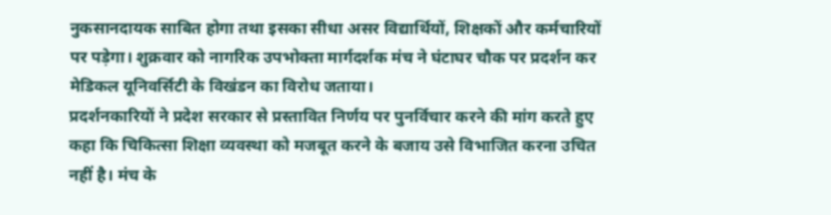नुकसानदायक साबित होगा तथा इसका सीधा असर विद्यार्थियों, शिक्षकों और कर्मचारियों पर पड़ेगा। शुक्रवार को नागरिक उपभोक्ता मार्गदर्शक मंच ने घंटाघर चौक पर प्रदर्शन कर मेडिकल यूनिवर्सिटी के विखंडन का विरोध जताया।
प्रदर्शनकारियों ने प्रदेश सरकार से प्रस्तावित निर्णय पर पुनर्विचार करने की मांग करते हुए कहा कि चिकित्सा शिक्षा व्यवस्था को मजबूत करने के बजाय उसे विभाजित करना उचित नहीं है। मंच के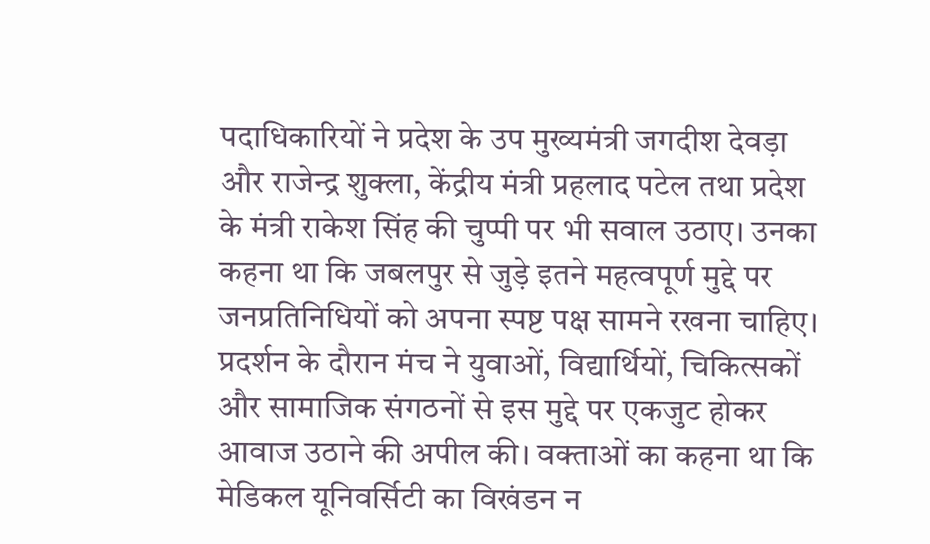पदाधिकारियों ने प्रदेश के उप मुख्यमंत्री जगदीश देवड़ा और राजेन्द्र शुक्ला, केंद्रीय मंत्री प्रहलाद पटेल तथा प्रदेश के मंत्री राकेश सिंह की चुप्पी पर भी सवाल उठाए। उनका कहना था कि जबलपुर से जुड़े इतने महत्वपूर्ण मुद्दे पर जनप्रतिनिधियों को अपना स्पष्ट पक्ष सामने रखना चाहिए।
प्रदर्शन के दौरान मंच ने युवाओं, विद्यार्थियों, चिकित्सकों और सामाजिक संगठनों से इस मुद्दे पर एकजुट होकर आवाज उठाने की अपील की। वक्ताओं का कहना था कि मेडिकल यूनिवर्सिटी का विखंडन न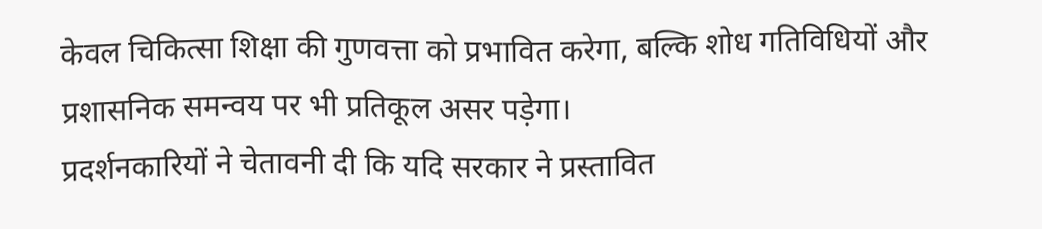केवल चिकित्सा शिक्षा की गुणवत्ता को प्रभावित करेगा, बल्कि शोध गतिविधियों और प्रशासनिक समन्वय पर भी प्रतिकूल असर पड़ेगा।
प्रदर्शनकारियों ने चेतावनी दी कि यदि सरकार ने प्रस्तावित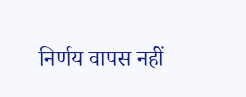निर्णय वापस नहीं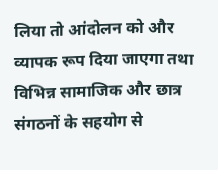लिया तो आंदोलन को और व्यापक रूप दिया जाएगा तथा विभिन्न सामाजिक और छात्र संगठनों के सहयोग से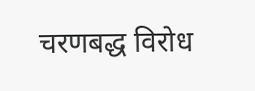चरणबद्ध विरोध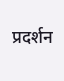प्रदर्शन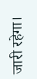जारी रहेगा।